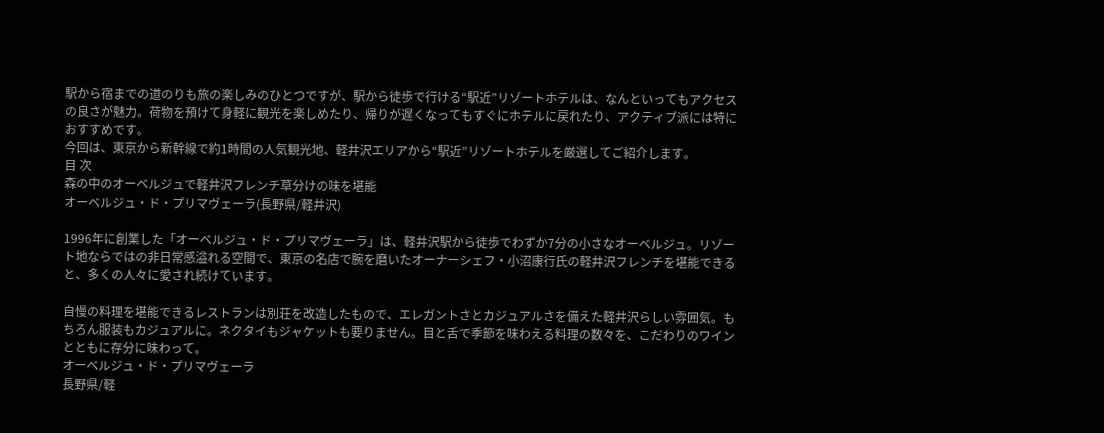駅から宿までの道のりも旅の楽しみのひとつですが、駅から徒歩で行ける“駅近”リゾートホテルは、なんといってもアクセスの良さが魅力。荷物を預けて身軽に観光を楽しめたり、帰りが遅くなってもすぐにホテルに戻れたり、アクティブ派には特におすすめです。
今回は、東京から新幹線で約1時間の人気観光地、軽井沢エリアから“駅近”リゾートホテルを厳選してご紹介します。
目 次
森の中のオーベルジュで軽井沢フレンチ草分けの味を堪能
オーベルジュ・ド・プリマヴェーラ(長野県/軽井沢)

1996年に創業した「オーベルジュ・ド・プリマヴェーラ」は、軽井沢駅から徒歩でわずか7分の小さなオーベルジュ。リゾート地ならではの非日常感溢れる空間で、東京の名店で腕を磨いたオーナーシェフ・小沼康行氏の軽井沢フレンチを堪能できると、多くの人々に愛され続けています。

自慢の料理を堪能できるレストランは別荘を改造したもので、エレガントさとカジュアルさを備えた軽井沢らしい雰囲気。もちろん服装もカジュアルに。ネクタイもジャケットも要りません。目と舌で季節を味わえる料理の数々を、こだわりのワインとともに存分に味わって。
オーベルジュ・ド・プリマヴェーラ
長野県/軽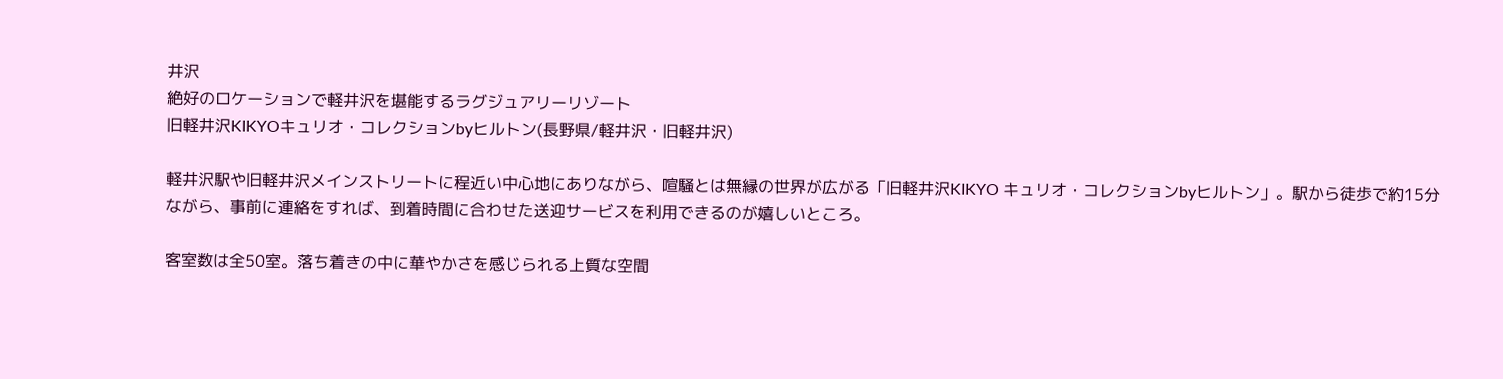井沢
絶好のロケーションで軽井沢を堪能するラグジュアリーリゾート
旧軽井沢KIKYOキュリオ・コレクションbyヒルトン(長野県/軽井沢・旧軽井沢)

軽井沢駅や旧軽井沢メインストリートに程近い中心地にありながら、喧騒とは無縁の世界が広がる「旧軽井沢KIKYO キュリオ・コレクションbyヒルトン」。駅から徒歩で約15分ながら、事前に連絡をすれば、到着時間に合わせた送迎サービスを利用できるのが嬉しいところ。

客室数は全50室。落ち着きの中に華やかさを感じられる上質な空間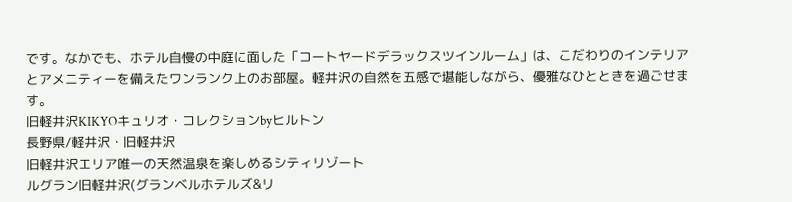です。なかでも、ホテル自慢の中庭に面した「コートヤードデラックスツインルーム」は、こだわりのインテリアとアメニティーを備えたワンランク上のお部屋。軽井沢の自然を五感で堪能しながら、優雅なひとときを過ごせます。
旧軽井沢KIKYOキュリオ・コレクションbyヒルトン
長野県/軽井沢・旧軽井沢
旧軽井沢エリア唯一の天然温泉を楽しめるシティリゾート
ルグラン旧軽井沢(グランベルホテルズ&リ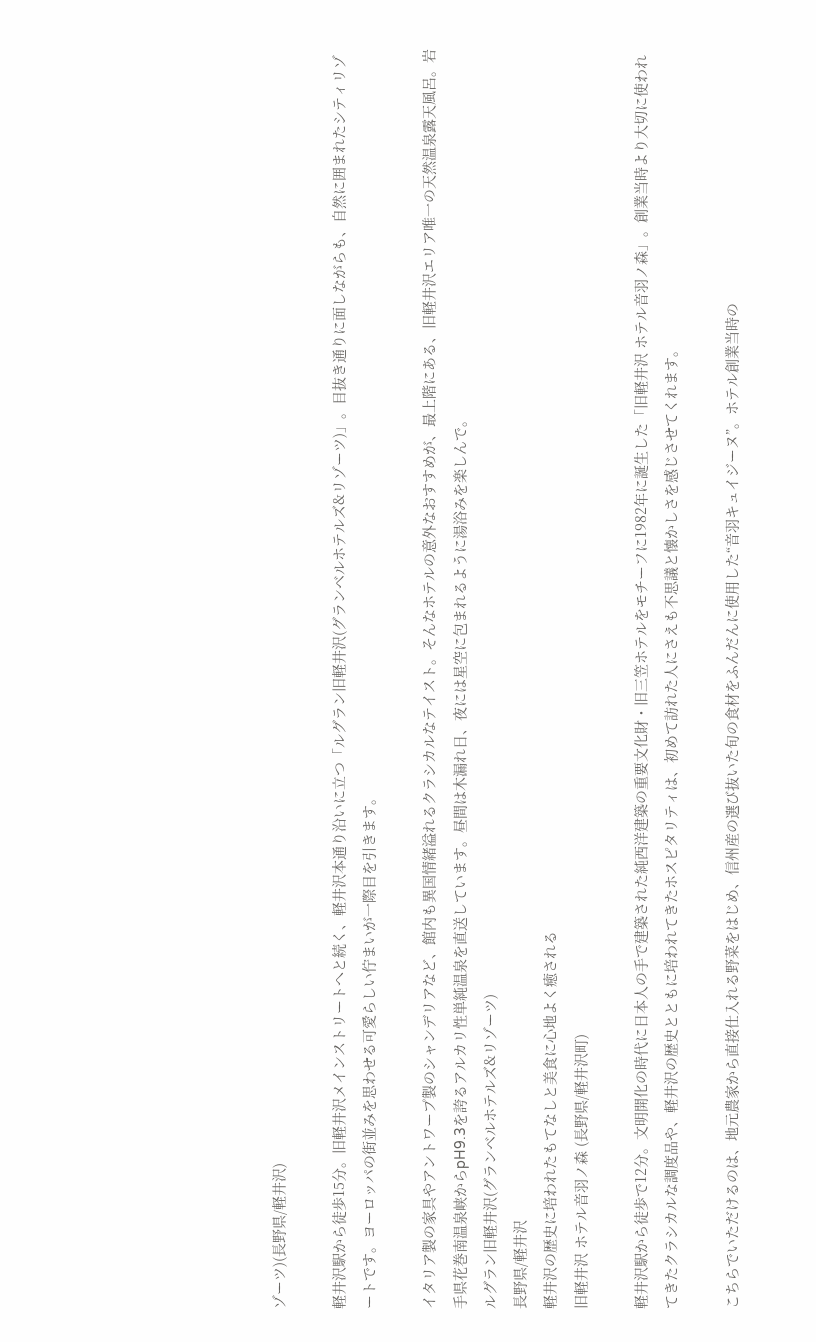ゾーツ)(長野県/軽井沢)

軽井沢駅から徒歩15分。旧軽井沢メインストリートへと続く、軽井沢本通り沿いに立つ「ルグラン旧軽井沢(グランベルホテルズ&リゾーツ)」。目抜き通りに面しながらも、自然に囲まれたシティリゾートです。ヨーロッパの街並みを思わせる可愛らしい佇まいが一際目を引きます。

イタリア製の家具やアントワープ製のシャンデリアなど、館内も異国情緒溢れるクラシカルなテイスト。そんなホテルの意外なおすすめが、最上階にある、旧軽井沢エリア唯一の天然温泉露天風呂。岩手県花巻南温泉峡からpH9.3を誇るアルカリ性単純温泉を直送しています。昼間は木漏れ日、夜には星空に包まれるように湯浴みを楽しんで。
ルグラン旧軽井沢(グランベルホテルズ&リゾーツ)
長野県/軽井沢
軽井沢の歴史に培われたもてなしと美食に心地よく癒される
旧軽井沢 ホテル音羽ノ森 (長野県/軽井沢町)

軽井沢駅から徒歩で12分。文明開化の時代に日本人の手で建築された純西洋建築の重要文化財・旧三笠ホテルをモチーフに1982年に誕生した「旧軽井沢 ホテル音羽ノ森」。創業当時より大切に使われてきたクラシカルな調度品や、軽井沢の歴史とともに培われてきたホスピタリティは、初めて訪れた人にさえも不思議と懐かしさを感じさせてくれます。

こちらでいただけるのは、地元農家から直接仕入れる野菜をはじめ、信州産の選び抜いた旬の食材をふんだんに使用した“音羽キュイジーヌ”。ホテル創業当時の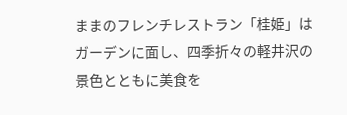ままのフレンチレストラン「桂姫」はガーデンに面し、四季折々の軽井沢の景色とともに美食を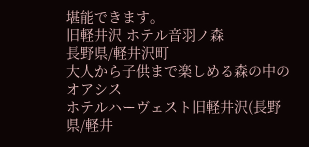堪能できます。
旧軽井沢 ホテル音羽ノ森
長野県/軽井沢町
大人から子供まで楽しめる森の中のオアシス
ホテルハーヴェスト旧軽井沢(長野県/軽井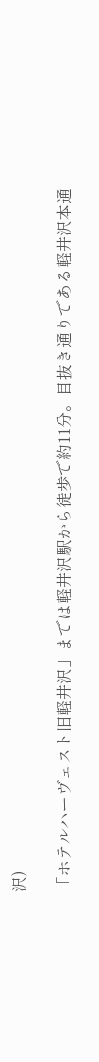沢)

「ホテルハーヴェスト旧軽井沢」までは軽井沢駅から徒歩で約11分。目抜き通りである軽井沢本通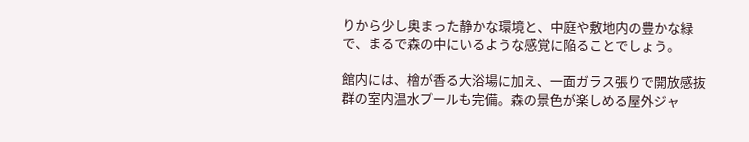りから少し奥まった静かな環境と、中庭や敷地内の豊かな緑で、まるで森の中にいるような感覚に陥ることでしょう。

館内には、檜が香る大浴場に加え、一面ガラス張りで開放感抜群の室内温水プールも完備。森の景色が楽しめる屋外ジャ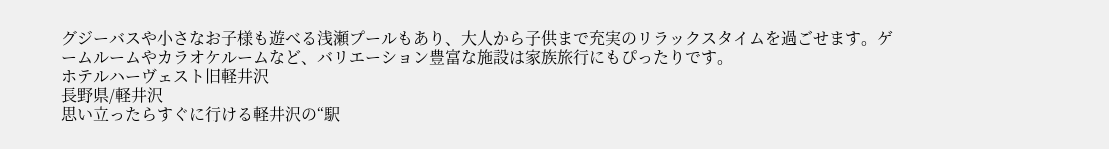グジーバスや小さなお子様も遊べる浅瀬プールもあり、大人から子供まで充実のリラックスタイムを過ごせます。ゲームルームやカラオケルームなど、バリエーション豊富な施設は家族旅行にもぴったりです。
ホテルハーヴェスト旧軽井沢
長野県/軽井沢
思い立ったらすぐに行ける軽井沢の“駅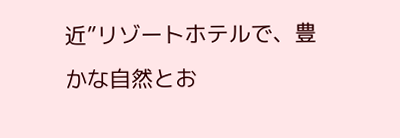近”リゾートホテルで、豊かな自然とお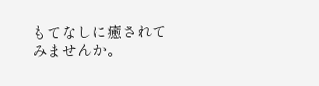もてなしに癒されてみませんか。